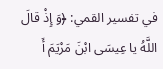في تفسير القمي: ﴿وَ إِذْ قالَ اللَّهُ يا عِيسَى ابْنَ مَرْيَمَ أَ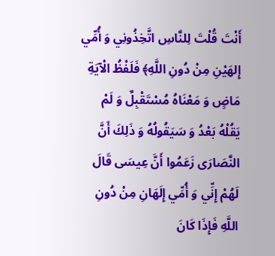أَنْتَ قُلْتَ لِلنَّاسِ اتَّخِذُونِي وَ أُمِّي إِلهَيْنِ مِنْ دُونِ اللَّهِ﴾ فَلَفْظُ الْآيَةِ مَاضٍ وَ مَعْنَاهُ مُسْتَقْبِلٌ وَ لَمْ يَقُلْهُ بَعْدُ وَ سَيَقُولُهُ وَ ذَلِكَ أَنَّ النَّصَارَى زَعَمُوا أَنَّ عِيسَى قَالَ لَهُمْ إِنِّي وَ أُمِّي إِلَهَانِ مِنْ دُونِ اللَّهِ فَإِذَا كَانَ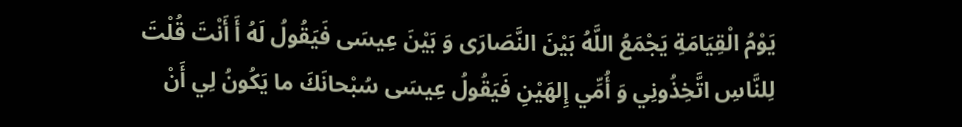يَوْمُ الْقِيَامَةِ يَجْمَعُ اللَّهُ بَيْنَ النَّصَارَى وَ بَيْنَ عِيسَى فَيَقُولُ لَهُ أَ أَنْتَ قُلْتَ لِلنَّاسِ اتَّخِذُونِي وَ أُمِّي إِلهَيْنِ فَيَقُولُ عِيسَى سُبْحانَكَ ما يَكُونُ لِي أَنْ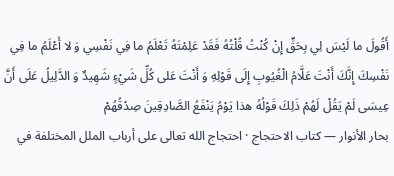أَقُولَ ما لَيْسَ لِي بِحَقٍّ إِنْ كُنْتُ قُلْتُهُ فَقَدْ عَلِمْتَهُ تَعْلَمُ ما فِي نَفْسِي وَ لا أَعْلَمُ ما فِي نَفْسِكَ إِنَّكَ أَنْتَ عَلَّامُ الْغُيُوبِ إِلَى قَوْلِهِ وَ أَنْتَ عَلى كُلِّ شَيْءٍ شَهِيدٌ وَ الدَّلِيلُ عَلَى أَنَّ عِيسَى لَمْ يَقُلْ لَهُمْ ذَلِكَ قَوْلُهُ هذا يَوْمُ يَنْفَعُ الصَّادِقِينَ صِدْقُهُمْ
بحار الأنوار — كتاب الاحتجاج · احتجاج الله تعالى على أرباب الملل المختلفة في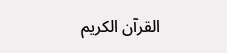القرآن الكريم